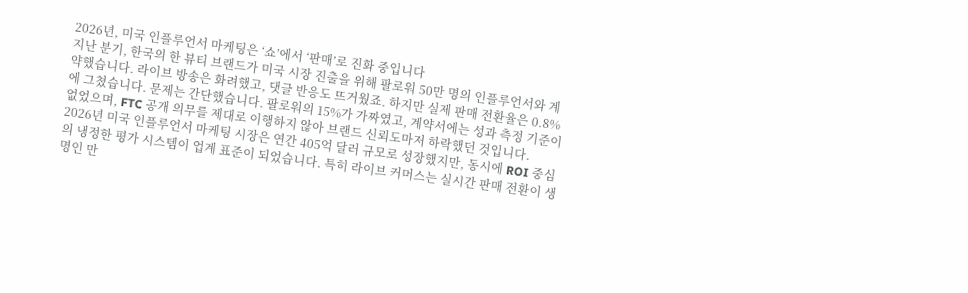2026년, 미국 인플루언서 마케팅은 ‘쇼’에서 ‘판매’로 진화 중입니다
지난 분기, 한국의 한 뷰티 브랜드가 미국 시장 진출을 위해 팔로워 50만 명의 인플루언서와 계약했습니다. 라이브 방송은 화려했고, 댓글 반응도 뜨거웠죠. 하지만 실제 판매 전환율은 0.8%에 그쳤습니다. 문제는 간단했습니다. 팔로워의 15%가 가짜였고, 계약서에는 성과 측정 기준이 없었으며, FTC 공개 의무를 제대로 이행하지 않아 브랜드 신뢰도마저 하락했던 것입니다.
2026년 미국 인플루언서 마케팅 시장은 연간 405억 달러 규모로 성장했지만, 동시에 ROI 중심의 냉정한 평가 시스템이 업계 표준이 되었습니다. 특히 라이브 커머스는 실시간 판매 전환이 생명인 만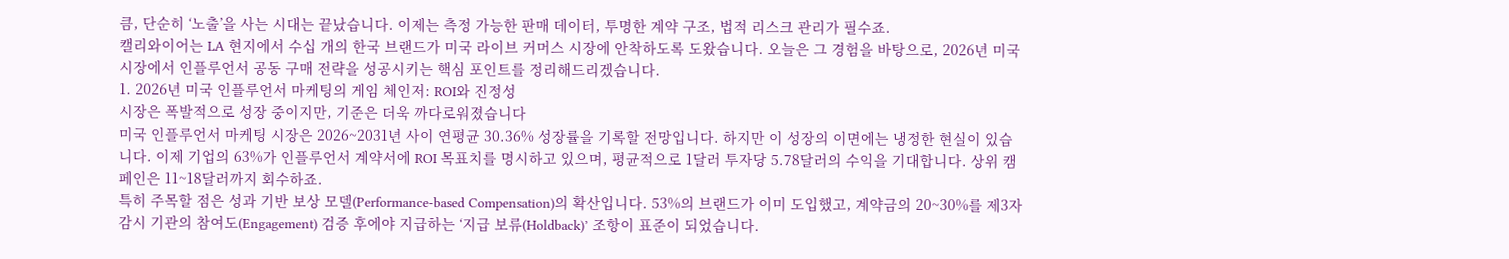큼, 단순히 ‘노출’을 사는 시대는 끝났습니다. 이제는 측정 가능한 판매 데이터, 투명한 계약 구조, 법적 리스크 관리가 필수죠.
캘리와이어는 LA 현지에서 수십 개의 한국 브랜드가 미국 라이브 커머스 시장에 안착하도록 도왔습니다. 오늘은 그 경험을 바탕으로, 2026년 미국 시장에서 인플루언서 공동 구매 전략을 성공시키는 핵심 포인트를 정리해드리겠습니다.
1. 2026년 미국 인플루언서 마케팅의 게임 체인저: ROI와 진정성
시장은 폭발적으로 성장 중이지만, 기준은 더욱 까다로워졌습니다
미국 인플루언서 마케팅 시장은 2026~2031년 사이 연평균 30.36% 성장률을 기록할 전망입니다. 하지만 이 성장의 이면에는 냉정한 현실이 있습니다. 이제 기업의 63%가 인플루언서 계약서에 ROI 목표치를 명시하고 있으며, 평균적으로 1달러 투자당 5.78달러의 수익을 기대합니다. 상위 캠페인은 11~18달러까지 회수하죠.
특히 주목할 점은 성과 기반 보상 모델(Performance-based Compensation)의 확산입니다. 53%의 브랜드가 이미 도입했고, 계약금의 20~30%를 제3자 감시 기관의 참여도(Engagement) 검증 후에야 지급하는 ‘지급 보류(Holdback)’ 조항이 표준이 되었습니다.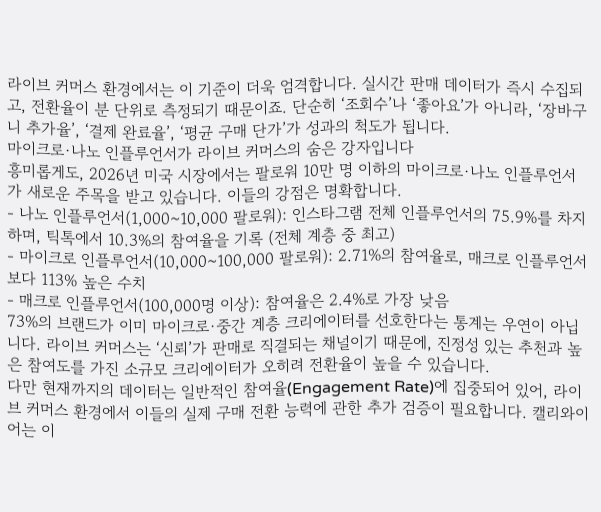라이브 커머스 환경에서는 이 기준이 더욱 엄격합니다. 실시간 판매 데이터가 즉시 수집되고, 전환율이 분 단위로 측정되기 때문이죠. 단순히 ‘조회수’나 ‘좋아요’가 아니라, ‘장바구니 추가율’, ‘결제 완료율’, ‘평균 구매 단가’가 성과의 척도가 됩니다.
마이크로·나노 인플루언서가 라이브 커머스의 숨은 강자입니다
흥미롭게도, 2026년 미국 시장에서는 팔로워 10만 명 이하의 마이크로·나노 인플루언서가 새로운 주목을 받고 있습니다. 이들의 강점은 명확합니다.
- 나노 인플루언서(1,000~10,000 팔로워): 인스타그램 전체 인플루언서의 75.9%를 차지하며, 틱톡에서 10.3%의 참여율을 기록 (전체 계층 중 최고)
- 마이크로 인플루언서(10,000~100,000 팔로워): 2.71%의 참여율로, 매크로 인플루언서보다 113% 높은 수치
- 매크로 인플루언서(100,000명 이상): 참여율은 2.4%로 가장 낮음
73%의 브랜드가 이미 마이크로·중간 계층 크리에이터를 선호한다는 통계는 우연이 아닙니다. 라이브 커머스는 ‘신뢰’가 판매로 직결되는 채널이기 때문에, 진정성 있는 추천과 높은 참여도를 가진 소규모 크리에이터가 오히려 전환율이 높을 수 있습니다.
다만 현재까지의 데이터는 일반적인 참여율(Engagement Rate)에 집중되어 있어, 라이브 커머스 환경에서 이들의 실제 구매 전환 능력에 관한 추가 검증이 필요합니다. 캘리와이어는 이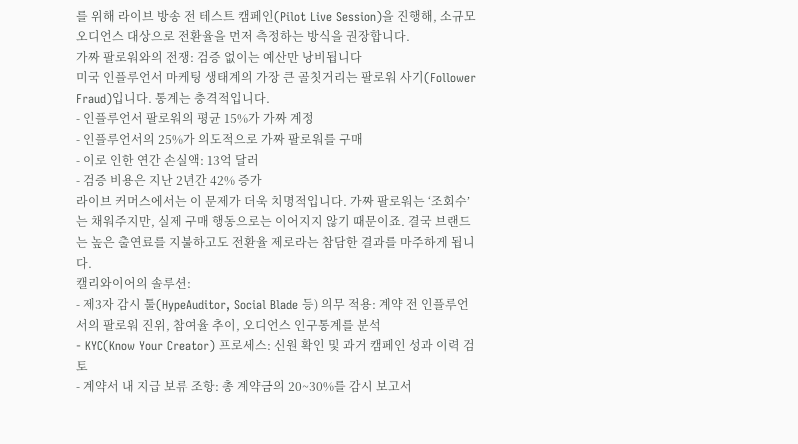를 위해 라이브 방송 전 테스트 캠페인(Pilot Live Session)을 진행해, 소규모 오디언스 대상으로 전환율을 먼저 측정하는 방식을 권장합니다.
가짜 팔로워와의 전쟁: 검증 없이는 예산만 낭비됩니다
미국 인플루언서 마케팅 생태계의 가장 큰 골칫거리는 팔로워 사기(Follower Fraud)입니다. 통계는 충격적입니다.
- 인플루언서 팔로워의 평균 15%가 가짜 계정
- 인플루언서의 25%가 의도적으로 가짜 팔로워를 구매
- 이로 인한 연간 손실액: 13억 달러
- 검증 비용은 지난 2년간 42% 증가
라이브 커머스에서는 이 문제가 더욱 치명적입니다. 가짜 팔로워는 ‘조회수’는 채워주지만, 실제 구매 행동으로는 이어지지 않기 때문이죠. 결국 브랜드는 높은 출연료를 지불하고도 전환율 제로라는 참담한 결과를 마주하게 됩니다.
캘리와이어의 솔루션:
- 제3자 감시 툴(HypeAuditor, Social Blade 등) 의무 적용: 계약 전 인플루언서의 팔로워 진위, 참여율 추이, 오디언스 인구통계를 분석
- KYC(Know Your Creator) 프로세스: 신원 확인 및 과거 캠페인 성과 이력 검토
- 계약서 내 지급 보류 조항: 총 계약금의 20~30%를 감시 보고서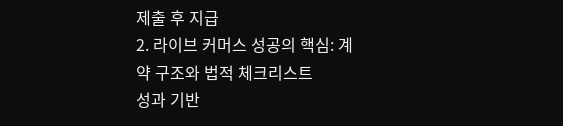제출 후 지급
2. 라이브 커머스 성공의 핵심: 계약 구조와 법적 체크리스트
성과 기반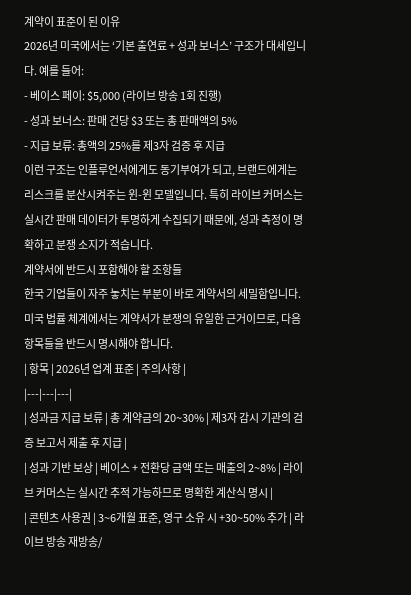계약이 표준이 된 이유
2026년 미국에서는 ‘기본 출연료 + 성과 보너스’ 구조가 대세입니다. 예를 들어:
- 베이스 페이: $5,000 (라이브 방송 1회 진행)
- 성과 보너스: 판매 건당 $3 또는 총 판매액의 5%
- 지급 보류: 총액의 25%를 제3자 검증 후 지급
이런 구조는 인플루언서에게도 동기부여가 되고, 브랜드에게는 리스크를 분산시켜주는 윈-윈 모델입니다. 특히 라이브 커머스는 실시간 판매 데이터가 투명하게 수집되기 때문에, 성과 측정이 명확하고 분쟁 소지가 적습니다.
계약서에 반드시 포함해야 할 조항들
한국 기업들이 자주 놓치는 부분이 바로 계약서의 세밀함입니다. 미국 법률 체계에서는 계약서가 분쟁의 유일한 근거이므로, 다음 항목들을 반드시 명시해야 합니다.
| 항목 | 2026년 업계 표준 | 주의사항 |
|---|---|---|
| 성과금 지급 보류 | 총 계약금의 20~30% | 제3자 감시 기관의 검증 보고서 제출 후 지급 |
| 성과 기반 보상 | 베이스 + 전환당 금액 또는 매출의 2~8% | 라이브 커머스는 실시간 추적 가능하므로 명확한 계산식 명시 |
| 콘텐츠 사용권 | 3~6개월 표준, 영구 소유 시 +30~50% 추가 | 라이브 방송 재방송/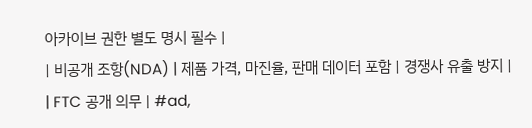아카이브 권한 별도 명시 필수 |
| 비공개 조항(NDA) | 제품 가격, 마진율, 판매 데이터 포함 | 경쟁사 유출 방지 |
| FTC 공개 의무 | #ad,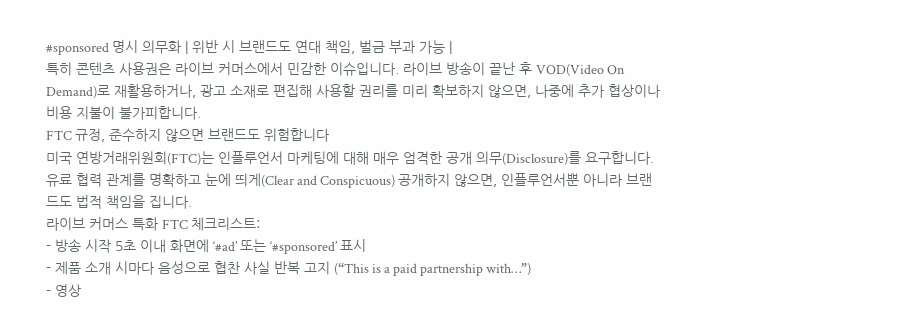#sponsored 명시 의무화 | 위반 시 브랜드도 연대 책임, 벌금 부과 가능 |
특히 콘텐츠 사용권은 라이브 커머스에서 민감한 이슈입니다. 라이브 방송이 끝난 후 VOD(Video On Demand)로 재활용하거나, 광고 소재로 편집해 사용할 권리를 미리 확보하지 않으면, 나중에 추가 협상이나 비용 지불이 불가피합니다.
FTC 규정, 준수하지 않으면 브랜드도 위험합니다
미국 연방거래위원회(FTC)는 인플루언서 마케팅에 대해 매우 엄격한 공개 의무(Disclosure)를 요구합니다. 유료 협력 관계를 명확하고 눈에 띄게(Clear and Conspicuous) 공개하지 않으면, 인플루언서뿐 아니라 브랜드도 법적 책임을 집니다.
라이브 커머스 특화 FTC 체크리스트:
- 방송 시작 5초 이내 화면에 ‘#ad’ 또는 ‘#sponsored’ 표시
- 제품 소개 시마다 음성으로 협찬 사실 반복 고지 (“This is a paid partnership with…”)
- 영상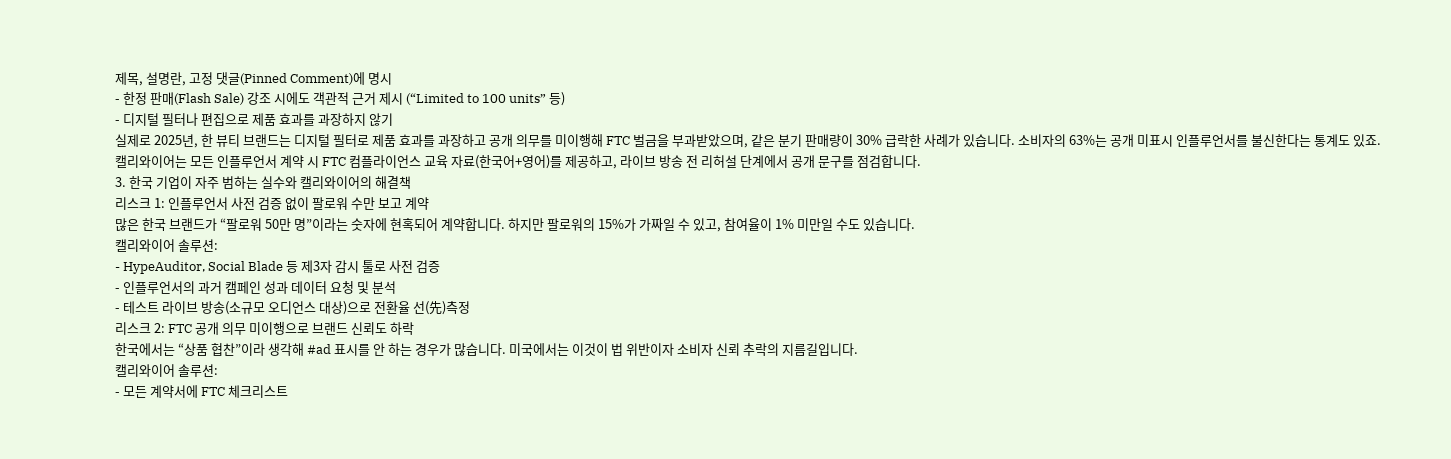제목, 설명란, 고정 댓글(Pinned Comment)에 명시
- 한정 판매(Flash Sale) 강조 시에도 객관적 근거 제시 (“Limited to 100 units” 등)
- 디지털 필터나 편집으로 제품 효과를 과장하지 않기
실제로 2025년, 한 뷰티 브랜드는 디지털 필터로 제품 효과를 과장하고 공개 의무를 미이행해 FTC 벌금을 부과받았으며, 같은 분기 판매량이 30% 급락한 사례가 있습니다. 소비자의 63%는 공개 미표시 인플루언서를 불신한다는 통계도 있죠.
캘리와이어는 모든 인플루언서 계약 시 FTC 컴플라이언스 교육 자료(한국어+영어)를 제공하고, 라이브 방송 전 리허설 단계에서 공개 문구를 점검합니다.
3. 한국 기업이 자주 범하는 실수와 캘리와이어의 해결책
리스크 1: 인플루언서 사전 검증 없이 팔로워 수만 보고 계약
많은 한국 브랜드가 “팔로워 50만 명”이라는 숫자에 현혹되어 계약합니다. 하지만 팔로워의 15%가 가짜일 수 있고, 참여율이 1% 미만일 수도 있습니다.
캘리와이어 솔루션:
- HypeAuditor, Social Blade 등 제3자 감시 툴로 사전 검증
- 인플루언서의 과거 캠페인 성과 데이터 요청 및 분석
- 테스트 라이브 방송(소규모 오디언스 대상)으로 전환율 선(先)측정
리스크 2: FTC 공개 의무 미이행으로 브랜드 신뢰도 하락
한국에서는 “상품 협찬”이라 생각해 #ad 표시를 안 하는 경우가 많습니다. 미국에서는 이것이 법 위반이자 소비자 신뢰 추락의 지름길입니다.
캘리와이어 솔루션:
- 모든 계약서에 FTC 체크리스트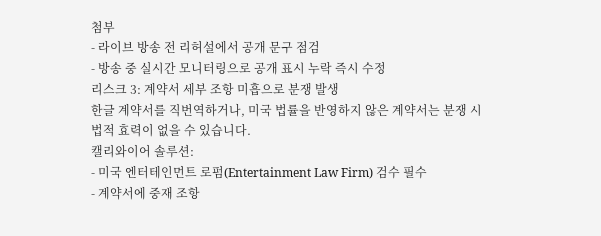첨부
- 라이브 방송 전 리허설에서 공개 문구 점검
- 방송 중 실시간 모니터링으로 공개 표시 누락 즉시 수정
리스크 3: 계약서 세부 조항 미흡으로 분쟁 발생
한글 계약서를 직번역하거나, 미국 법률을 반영하지 않은 계약서는 분쟁 시 법적 효력이 없을 수 있습니다.
캘리와이어 솔루션:
- 미국 엔터테인먼트 로펌(Entertainment Law Firm) 검수 필수
- 계약서에 중재 조항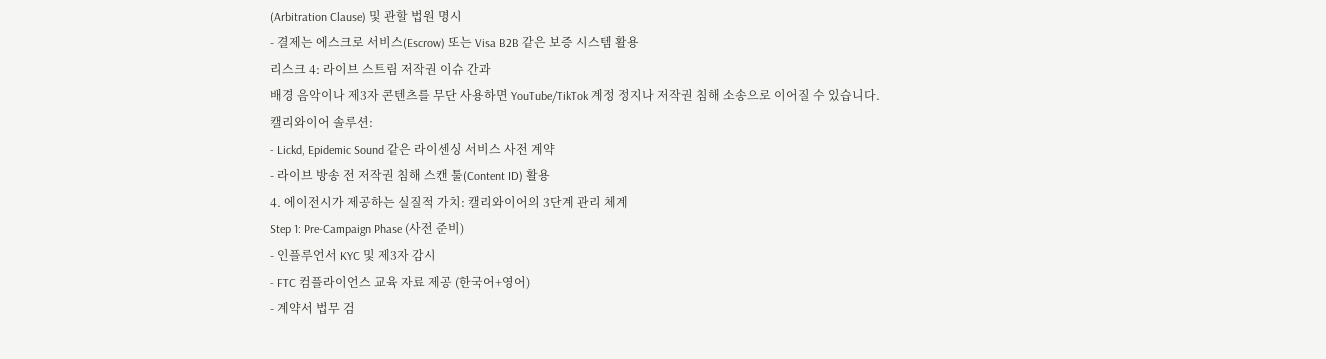(Arbitration Clause) 및 관할 법원 명시
- 결제는 에스크로 서비스(Escrow) 또는 Visa B2B 같은 보증 시스템 활용
리스크 4: 라이브 스트림 저작권 이슈 간과
배경 음악이나 제3자 콘텐츠를 무단 사용하면 YouTube/TikTok 계정 정지나 저작권 침해 소송으로 이어질 수 있습니다.
캘리와이어 솔루션:
- Lickd, Epidemic Sound 같은 라이센싱 서비스 사전 계약
- 라이브 방송 전 저작권 침해 스캔 툴(Content ID) 활용
4. 에이전시가 제공하는 실질적 가치: 캘리와이어의 3단계 관리 체계
Step 1: Pre-Campaign Phase (사전 준비)
- 인플루언서 KYC 및 제3자 감시
- FTC 컴플라이언스 교육 자료 제공 (한국어+영어)
- 계약서 법무 검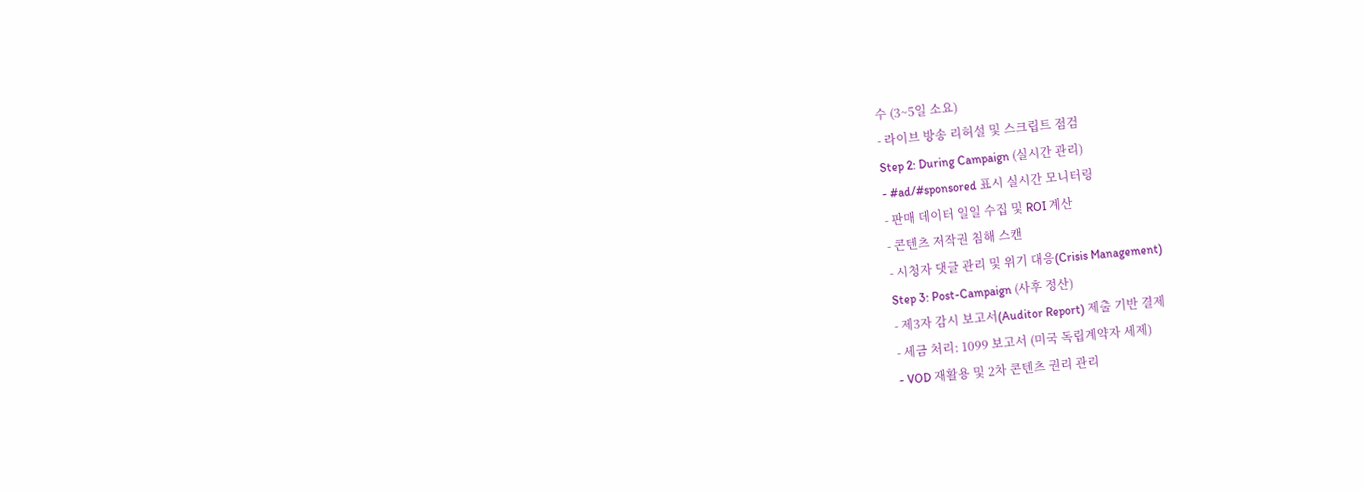수 (3~5일 소요)
- 라이브 방송 리허설 및 스크립트 점검
Step 2: During Campaign (실시간 관리)
- #ad/#sponsored 표시 실시간 모니터링
- 판매 데이터 일일 수집 및 ROI 계산
- 콘텐츠 저작권 침해 스캔
- 시청자 댓글 관리 및 위기 대응(Crisis Management)
Step 3: Post-Campaign (사후 정산)
- 제3자 감시 보고서(Auditor Report) 제출 기반 결제
- 세금 처리: 1099 보고서 (미국 독립계약자 세제)
- VOD 재활용 및 2차 콘텐츠 권리 관리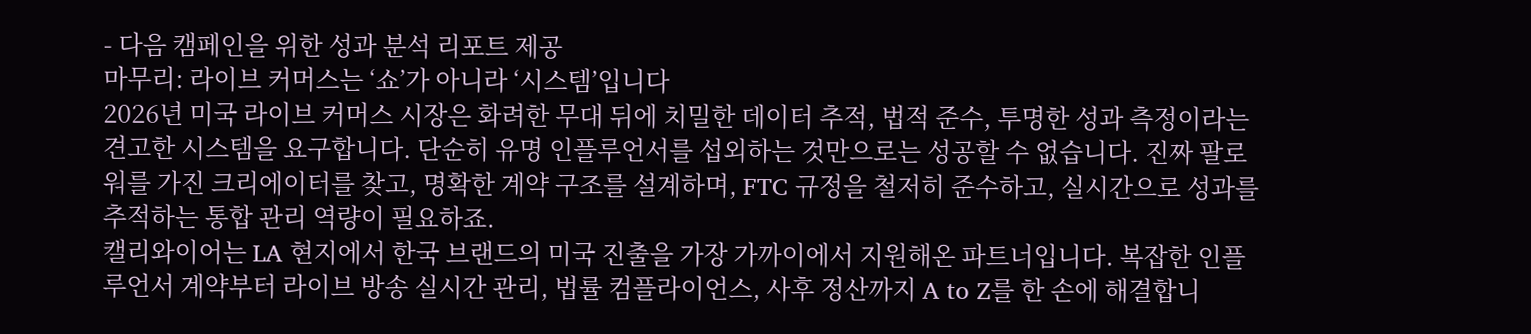- 다음 캠페인을 위한 성과 분석 리포트 제공
마무리: 라이브 커머스는 ‘쇼’가 아니라 ‘시스템’입니다
2026년 미국 라이브 커머스 시장은 화려한 무대 뒤에 치밀한 데이터 추적, 법적 준수, 투명한 성과 측정이라는 견고한 시스템을 요구합니다. 단순히 유명 인플루언서를 섭외하는 것만으로는 성공할 수 없습니다. 진짜 팔로워를 가진 크리에이터를 찾고, 명확한 계약 구조를 설계하며, FTC 규정을 철저히 준수하고, 실시간으로 성과를 추적하는 통합 관리 역량이 필요하죠.
캘리와이어는 LA 현지에서 한국 브랜드의 미국 진출을 가장 가까이에서 지원해온 파트너입니다. 복잡한 인플루언서 계약부터 라이브 방송 실시간 관리, 법률 컴플라이언스, 사후 정산까지 A to Z를 한 손에 해결합니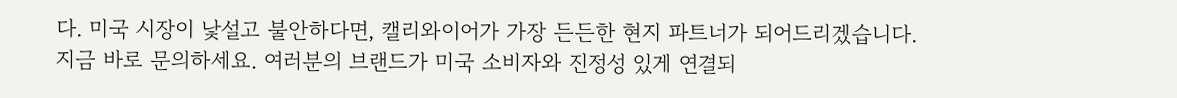다. 미국 시장이 낯설고 불안하다면, 캘리와이어가 가장 든든한 현지 파트너가 되어드리겠습니다.
지금 바로 문의하세요. 여러분의 브랜드가 미국 소비자와 진정성 있게 연결되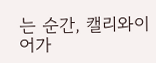는 순간, 캘리와이어가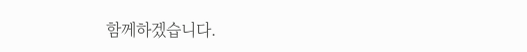함께하겠습니다.